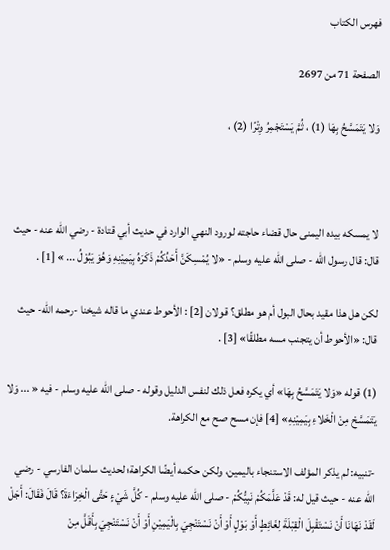فهرس الكتاب

الصفحة 71 من 2697

وَلا يَتَمَسَّحُ بِهَا (1) ، ثُمَّ يَسْتَجْمِرُ وِتْرًا (2) ،



لا يمسكه بيده اليمنى حال قضاء حاجته لورود النهي الوارد في حديث أبي قتادة - رضي الله عنه - حيث قال: قال رسول الله - صلى الله عليه وسلم - «لا يُمْسِكَنَّ أَحَدُكُمْ ذَكَرَهُ بِيَمِيْنِهِ وَهُوَ يَبُوْلُ ... » [1] .

لكن هل هذا مقيد بحال البول أم هو مطلق؟ قولان [2] : الأحوط عندي ما قاله شيخنا -رحمه الله- حيث قال: «الأحوط أن يتجنب مسه مطلقًا» [3] .

(1) قوله «وَلا يَتَمَسَّحُ بِهَا» أي يكره فعل ذلك لنفس الدليل وقوله - صلى الله عليه وسلم - فيه « ... وَلا يَتَمَسَّحْ مِنْ الْخَلاءِ بِيَمِيْنِهِ» [4] فإن مسح صح مع الكراهة.

-تنبيه: لم يذكر المؤلف الاستنجاء باليمين، ولكن حكمه أيضًا الكراهة؛ لحديث سلمان الفارسي - رضي الله عنه - حيث قيل له: قَدْ عَلَّمَكُمْ نَبِيُّكُمْ - صلى الله عليه وسلم - كُلَّ شَيْءٍ حَتَّى الْخِرَاءَةَ؟ قَالَ فَقَالَ: أَجَلْ لَقَدْ نَهَانَا أَنْ نَسْتَقْبِلَ الْقِبْلَةَ لِغَائِطٍ أَوْ بَوْلٍ أَوْ أَنْ نَسْتَنْجِيَ بِالْيَمِيْنِ أَوْ أَنْ نَسْتَنْجِيَ بِأَقَلَّ مِنْ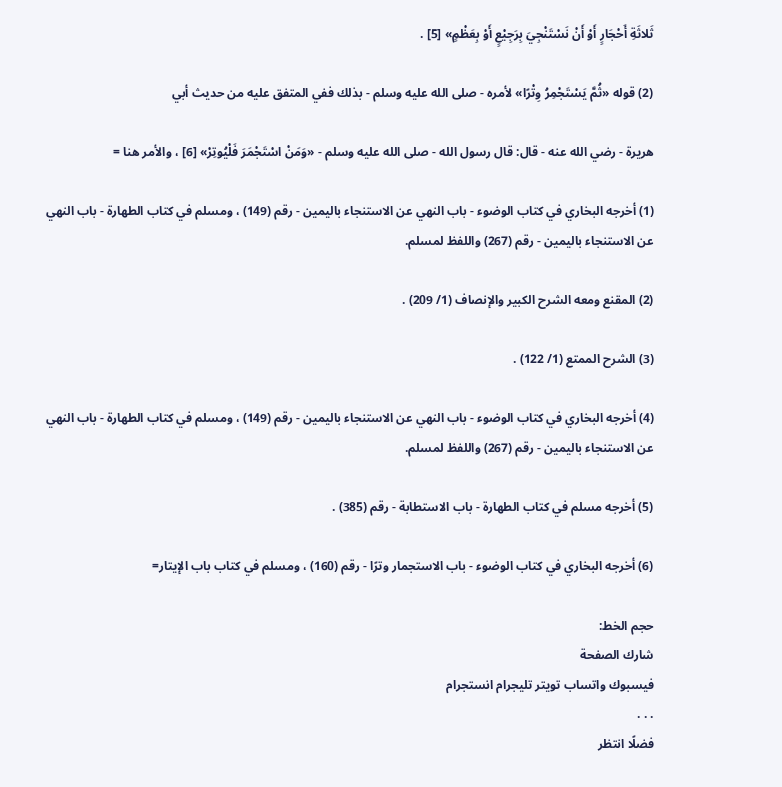ثَلاثَةِ أَحْجَارٍ أَوْ أَنْ نَسْتَنْجِيَ بِرَجِيْعٍ أَوْ بِعَظْمٍ» [5] .

(2) قوله «ثُمَّ يَسْتَجْمِرُ وِتْرًا» لأمره - صلى الله عليه وسلم - بذلك ففي المتفق عليه من حديث أبي

هريرة - رضي الله عنه - قال: قال رسول الله - صلى الله عليه وسلم - «وَمَنْ اسْتَجْمَرَ فَلْيُوتِرْ» [6] ، والأمر هنا =

(1) أخرجه البخاري في كتاب الوضوء - باب النهي عن الاستنجاء باليمين - رقم (149) ، ومسلم في كتاب الطهارة - باب النهي عن الاستنجاء باليمين - رقم (267) واللفظ لمسلم.

(2) المقنع ومعه الشرح الكبير والإنصاف (1/ 209) .

(3) الشرح الممتع (1/ 122) .

(4) أخرجه البخاري في كتاب الوضوء - باب النهي عن الاستنجاء باليمين - رقم (149) ، ومسلم في كتاب الطهارة - باب النهي عن الاستنجاء باليمين - رقم (267) واللفظ لمسلم.

(5) أخرجه مسلم في كتاب الطهارة - باب الاستطابة - رقم (385) .

(6) أخرجه البخاري في كتاب الوضوء - باب الاستجمار وترًا - رقم (160) ، ومسلم في كتاب باب الإيتار=

حجم الخط:
شارك الصفحة
فيسبوك واتساب تويتر تليجرام انستجرام
. . .
فضلًا انتظر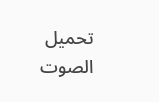تحميل الصوت